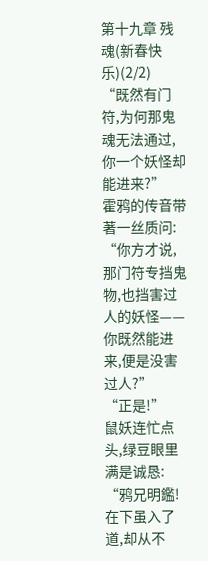第十九章 残魂(新春快乐)(2/2)
“既然有门符,为何那鬼魂无法通过,你一个妖怪却能进来?”
霍鸦的传音带著一丝质问:
“你方才说,那门符专挡鬼物,也挡害过人的妖怪——
你既然能进来,便是没害过人?”
“正是!”
鼠妖连忙点头,绿豆眼里满是诚恳:
“鸦兄明鑑!
在下虽入了道,却从不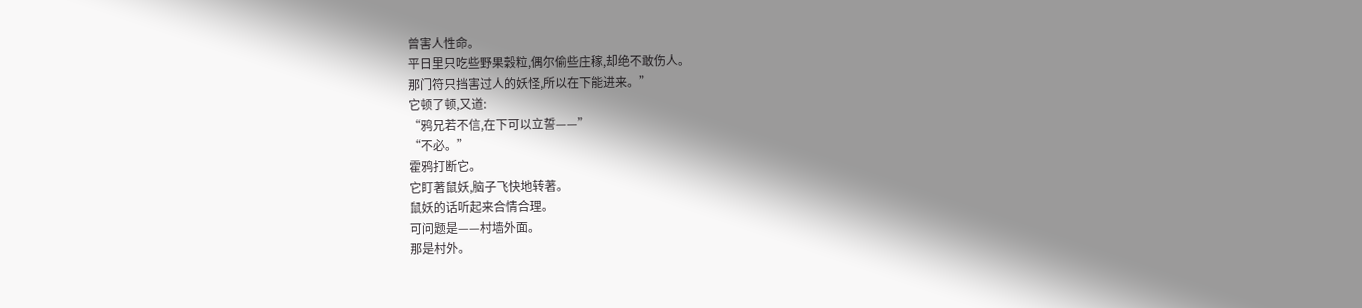曾害人性命。
平日里只吃些野果穀粒,偶尔偷些庄稼,却绝不敢伤人。
那门符只挡害过人的妖怪,所以在下能进来。”
它顿了顿,又道:
“鸦兄若不信,在下可以立誓——”
“不必。”
霍鸦打断它。
它盯著鼠妖,脑子飞快地转著。
鼠妖的话听起来合情合理。
可问题是——村墙外面。
那是村外。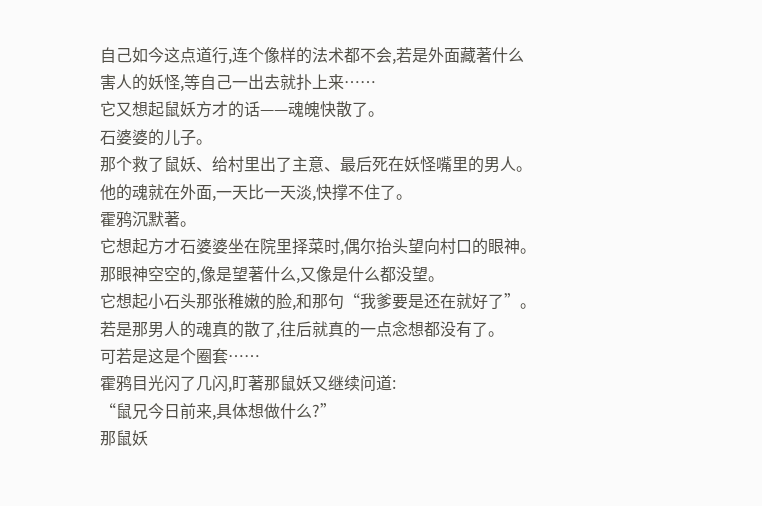自己如今这点道行,连个像样的法术都不会,若是外面藏著什么害人的妖怪,等自己一出去就扑上来……
它又想起鼠妖方才的话——魂魄快散了。
石婆婆的儿子。
那个救了鼠妖、给村里出了主意、最后死在妖怪嘴里的男人。
他的魂就在外面,一天比一天淡,快撑不住了。
霍鸦沉默著。
它想起方才石婆婆坐在院里择菜时,偶尔抬头望向村口的眼神。
那眼神空空的,像是望著什么,又像是什么都没望。
它想起小石头那张稚嫩的脸,和那句“我爹要是还在就好了”。
若是那男人的魂真的散了,往后就真的一点念想都没有了。
可若是这是个圈套……
霍鸦目光闪了几闪,盯著那鼠妖又继续问道:
“鼠兄今日前来,具体想做什么?”
那鼠妖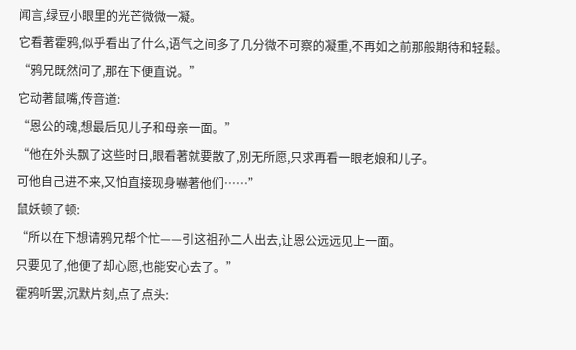闻言,绿豆小眼里的光芒微微一凝。
它看著霍鸦,似乎看出了什么,语气之间多了几分微不可察的凝重,不再如之前那般期待和轻鬆。
“鸦兄既然问了,那在下便直说。”
它动著鼠嘴,传音道:
“恩公的魂,想最后见儿子和母亲一面。”
“他在外头飘了这些时日,眼看著就要散了,別无所愿,只求再看一眼老娘和儿子。
可他自己进不来,又怕直接现身嚇著他们……”
鼠妖顿了顿:
“所以在下想请鸦兄帮个忙——引这祖孙二人出去,让恩公远远见上一面。
只要见了,他便了却心愿,也能安心去了。”
霍鸦听罢,沉默片刻,点了点头: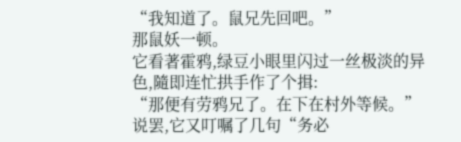“我知道了。鼠兄先回吧。”
那鼠妖一顿。
它看著霍鸦,绿豆小眼里闪过一丝极淡的异色,隨即连忙拱手作了个揖:
“那便有劳鸦兄了。在下在村外等候。”
说罢,它又叮嘱了几句“务必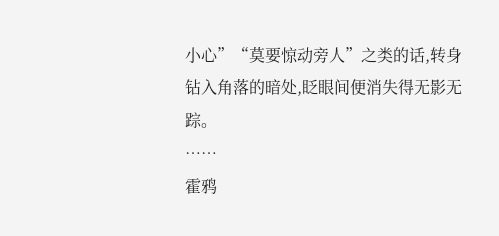小心”“莫要惊动旁人”之类的话,转身钻入角落的暗处,眨眼间便消失得无影无踪。
……
霍鸦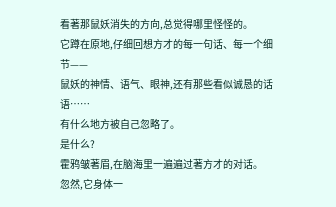看著那鼠妖消失的方向,总觉得哪里怪怪的。
它蹲在原地,仔细回想方才的每一句话、每一个细节——
鼠妖的神情、语气、眼神,还有那些看似诚恳的话语……
有什么地方被自己忽略了。
是什么?
霍鸦皱著眉,在脑海里一遍遍过著方才的对话。
忽然,它身体一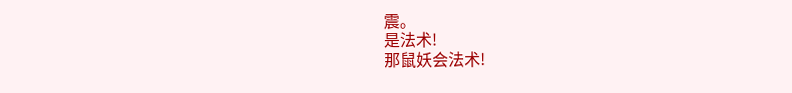震。
是法术!
那鼠妖会法术!